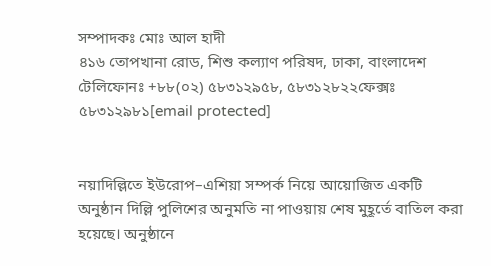সম্পাদকঃ মোঃ আল হাদী
৪১৬ তোপখানা রোড, শিশু কল্যাণ পরিষদ, ঢাকা, বাংলাদেশ
টেলিফোনঃ +৮৮(০২) ৫৮৩১২৯৫৮, ৫৮৩১২৮২২ফেক্সঃ ৫৮৩১২৯৮১[email protected]


নয়াদিল্লিতে ইউরোপ–এশিয়া সম্পর্ক নিয়ে আয়োজিত একটি অনুষ্ঠান দিল্লি পুলিশের অনুমতি না পাওয়ায় শেষ মুহূর্তে বাতিল করা হয়েছে। অনুষ্ঠানে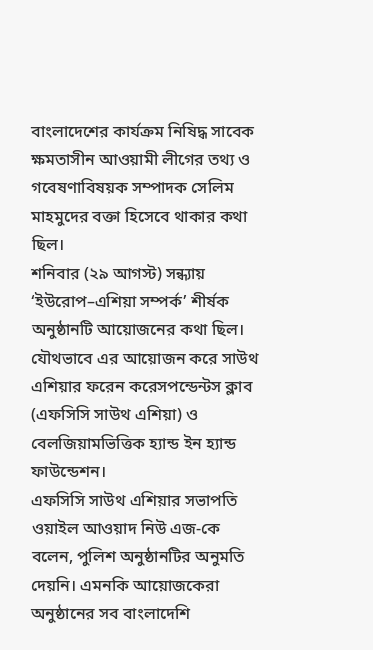বাংলাদেশের কার্যক্রম নিষিদ্ধ সাবেক ক্ষমতাসীন আওয়ামী লীগের তথ্য ও গবেষণাবিষয়ক সম্পাদক সেলিম মাহমুদের বক্তা হিসেবে থাকার কথা ছিল।
শনিবার (২৯ আগস্ট) সন্ধ্যায় ‘ইউরোপ–এশিয়া সম্পর্ক’ শীর্ষক অনুষ্ঠানটি আয়োজনের কথা ছিল। যৌথভাবে এর আয়োজন করে সাউথ এশিয়ার ফরেন করেসপন্ডেন্টস ক্লাব (এফসিসি সাউথ এশিয়া) ও বেলজিয়ামভিত্তিক হ্যান্ড ইন হ্যান্ড ফাউন্ডেশন।
এফসিসি সাউথ এশিয়ার সভাপতি ওয়াইল আওয়াদ নিউ এজ-কে বলেন, পুলিশ অনুষ্ঠানটির অনুমতি দেয়নি। এমনকি আয়োজকেরা অনুষ্ঠানের সব বাংলাদেশি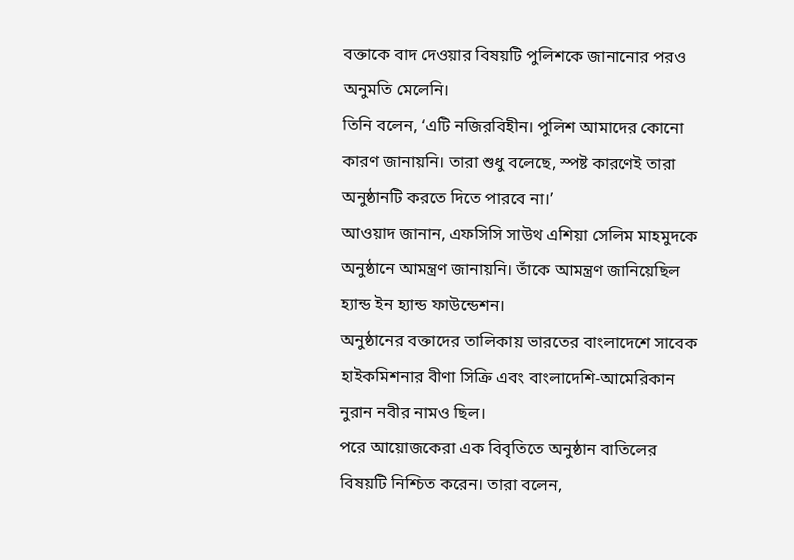বক্তাকে বাদ দেওয়ার বিষয়টি পুলিশকে জানানোর পরও অনুমতি মেলেনি।
তিনি বলেন, ‘এটি নজিরবিহীন। পুলিশ আমাদের কোনো কারণ জানায়নি। তারা শুধু বলেছে, স্পষ্ট কারণেই তারা অনুষ্ঠানটি করতে দিতে পারবে না।’
আওয়াদ জানান, এফসিসি সাউথ এশিয়া সেলিম মাহমুদকে অনুষ্ঠানে আমন্ত্রণ জানায়নি। তাঁকে আমন্ত্রণ জানিয়েছিল হ্যান্ড ইন হ্যান্ড ফাউন্ডেশন।
অনুষ্ঠানের বক্তাদের তালিকায় ভারতের বাংলাদেশে সাবেক হাইকমিশনার বীণা সিক্রি এবং বাংলাদেশি-আমেরিকান নুরান নবীর নামও ছিল।
পরে আয়োজকেরা এক বিবৃতিতে অনুষ্ঠান বাতিলের বিষয়টি নিশ্চিত করেন। তারা বলেন,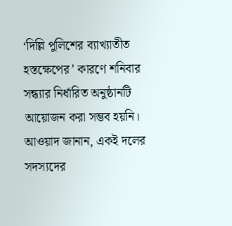‘দিল্লি পুলিশের ব্যাখ্যাতীত হস্তক্ষেপের’ কারণে শনিবার সন্ধ্যার নির্ধারিত অনুষ্ঠানটি আয়োজন করা সম্ভব হয়নি।
আওয়াদ জানান, একই দলের সদস্যদের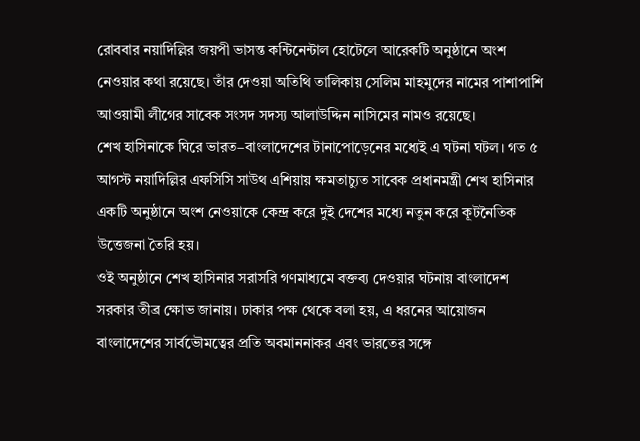রোববার নয়াদিল্লির জয়পী ভাসন্ত কন্টিনেন্টাল হোটেলে আরেকটি অনুষ্ঠানে অংশ নেওয়ার কথা রয়েছে। তাঁর দেওয়া অতিথি তালিকায় সেলিম মাহমুদের নামের পাশাপাশি আওয়ামী লীগের সাবেক সংসদ সদস্য আলাউদ্দিন নাসিমের নামও রয়েছে।
শেখ হাসিনাকে ঘিরে ভারত–বাংলাদেশের টানাপোড়েনের মধ্যেই এ ঘটনা ঘটল। গত ৫ আগস্ট নয়াদিল্লির এফসিসি সাউথ এশিয়ায় ক্ষমতাচ্যুত সাবেক প্রধানমন্ত্রী শেখ হাসিনার একটি অনুষ্ঠানে অংশ নেওয়াকে কেন্দ্র করে দুই দেশের মধ্যে নতুন করে কূটনৈতিক উত্তেজনা তৈরি হয়।
ওই অনুষ্ঠানে শেখ হাসিনার সরাসরি গণমাধ্যমে বক্তব্য দেওয়ার ঘটনায় বাংলাদেশ সরকার তীব্র ক্ষোভ জানায়। ঢাকার পক্ষ থেকে বলা হয়, এ ধরনের আয়োজন বাংলাদেশের সার্বভৌমত্বের প্রতি অবমাননাকর এবং ভারতের সঙ্গে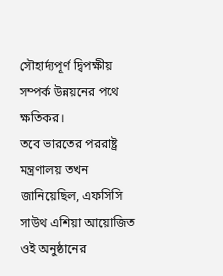সৌহার্দ্যপূর্ণ দ্বিপক্ষীয় সম্পর্ক উন্নয়নের পথে ক্ষতিকর।
তবে ভারতের পররাষ্ট্র মন্ত্রণালয় তখন জানিয়েছিল, এফসিসি সাউথ এশিয়া আয়োজিত ওই অনুষ্ঠানের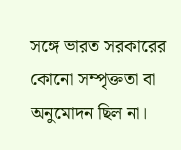সঙ্গে ভারত সরকারের কোনো সম্পৃক্ততা বা অনুমোদন ছিল না।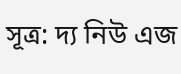সূত্র: দ্য নিউ এজ